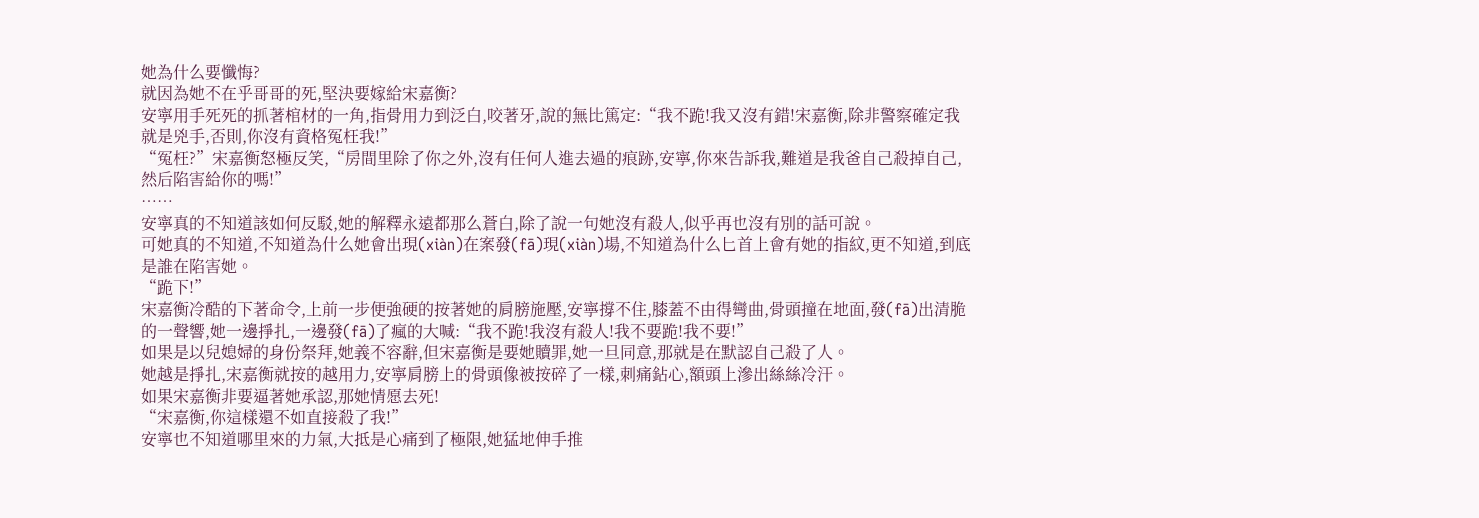她為什么要懺悔?
就因為她不在乎哥哥的死,堅決要嫁給宋嘉衡?
安寧用手死死的抓著棺材的一角,指骨用力到泛白,咬著牙,說的無比篤定:“我不跪!我又沒有錯!宋嘉衡,除非警察確定我就是兇手,否則,你沒有資格冤枉我!”
“冤枉?”宋嘉衡怒極反笑,“房間里除了你之外,沒有任何人進去過的痕跡,安寧,你來告訴我,難道是我爸自己殺掉自己,然后陷害給你的嗎!”
……
安寧真的不知道該如何反駁,她的解釋永遠都那么蒼白,除了說一句她沒有殺人,似乎再也沒有別的話可說。
可她真的不知道,不知道為什么她會出現(xiàn)在案發(fā)現(xiàn)場,不知道為什么匕首上會有她的指紋,更不知道,到底是誰在陷害她。
“跪下!”
宋嘉衡冷酷的下著命令,上前一步便強硬的按著她的肩膀施壓,安寧撐不住,膝蓋不由得彎曲,骨頭撞在地面,發(fā)出清脆的一聲響,她一邊掙扎,一邊發(fā)了瘋的大喊:“我不跪!我沒有殺人!我不要跪!我不要!”
如果是以兒媳婦的身份祭拜,她義不容辭,但宋嘉衡是要她贖罪,她一旦同意,那就是在默認自己殺了人。
她越是掙扎,宋嘉衡就按的越用力,安寧肩膀上的骨頭像被按碎了一樣,刺痛鉆心,額頭上滲出絲絲冷汗。
如果宋嘉衡非要逼著她承認,那她情愿去死!
“宋嘉衡,你這樣還不如直接殺了我!”
安寧也不知道哪里來的力氣,大抵是心痛到了極限,她猛地伸手推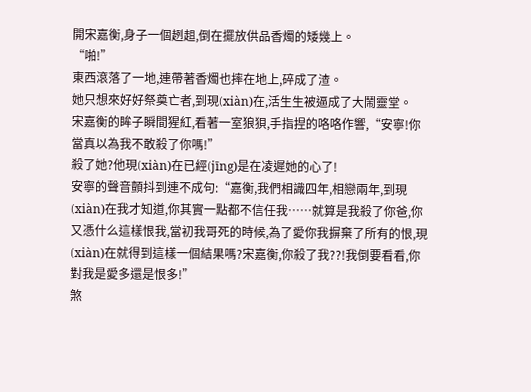開宋嘉衡,身子一個趔趄,倒在擺放供品香燭的矮幾上。
“啪!”
東西滾落了一地,連帶著香燭也摔在地上,碎成了渣。
她只想來好好祭奠亡者,到現(xiàn)在,活生生被逼成了大鬧靈堂。
宋嘉衡的眸子瞬間猩紅,看著一室狼狽,手指捏的咯咯作響,“安寧!你當真以為我不敢殺了你嗎!”
殺了她?他現(xiàn)在已經(jīng)是在凌遲她的心了!
安寧的聲音顫抖到連不成句:“嘉衡,我們相識四年,相戀兩年,到現(xiàn)在我才知道,你其實一點都不信任我……就算是我殺了你爸,你又憑什么這樣恨我,當初我哥死的時候,為了愛你我摒棄了所有的恨,現(xiàn)在就得到這樣一個結果嗎?宋嘉衡,你殺了我??!我倒要看看,你對我是愛多還是恨多!”
煞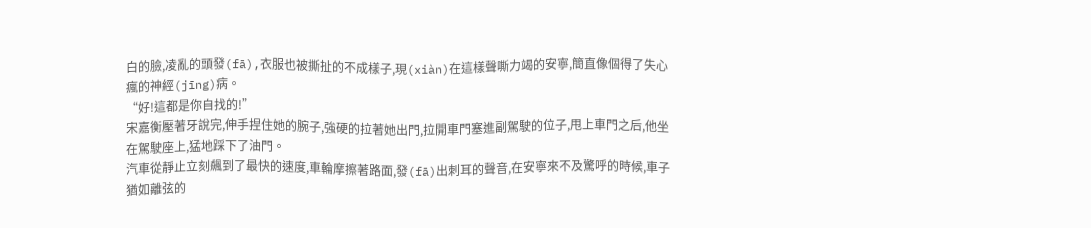白的臉,凌亂的頭發(fā),衣服也被撕扯的不成樣子,現(xiàn)在這樣聲嘶力竭的安寧,簡直像個得了失心瘋的神經(jīng)病。
“好!這都是你自找的!”
宋嘉衡壓著牙說完,伸手捏住她的腕子,強硬的拉著她出門,拉開車門塞進副駕駛的位子,甩上車門之后,他坐在駕駛座上,猛地踩下了油門。
汽車從靜止立刻飆到了最快的速度,車輪摩擦著路面,發(fā)出刺耳的聲音,在安寧來不及驚呼的時候,車子猶如離弦的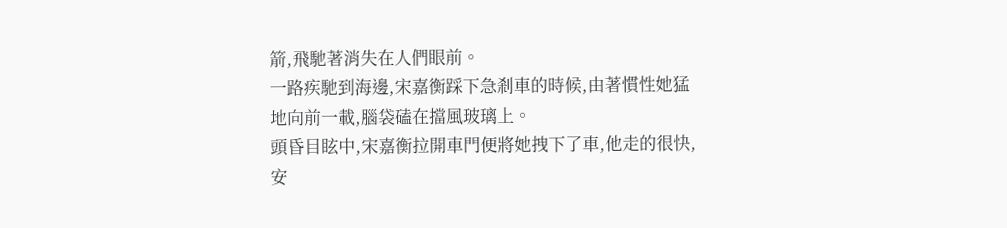箭,飛馳著消失在人們眼前。
一路疾馳到海邊,宋嘉衡踩下急剎車的時候,由著慣性她猛地向前一載,腦袋磕在擋風玻璃上。
頭昏目眩中,宋嘉衡拉開車門便將她拽下了車,他走的很快,安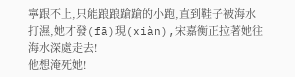寧跟不上,只能踉踉蹌蹌的小跑,直到鞋子被海水打濕,她才發(fā)現(xiàn),宋嘉衡正拉著她往海水深處走去!
他想淹死她!